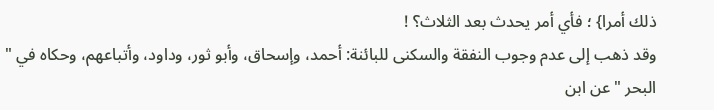ذلك أمرا} ؛ فأي أمر يحدث بعد الثلاث؟ !
وقد ذهب إلى عدم وجوب النفقة والسكنى للبائنة: أحمد، وإسحاق، وأبو ثور، وداود، وأتباعهم، وحكاه في " البحر " عن ابن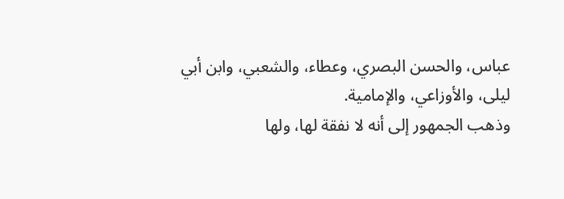عباس، والحسن البصري، وعطاء، والشعبي، وابن أبي ليلى، والأوزاعي، والإمامية.
وذهب الجمهور إلى أنه لا نفقة لها، ولها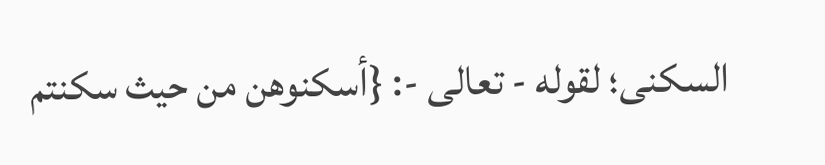السكنى؛ لقوله - تعالى -: {أسكنوهن من حيث سكنتم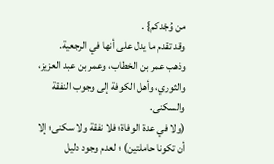من وُجْدكم} .
وقد تقدم ما يدل على أنها في الرجعية.
وذهب عمر بن الخطاب، وعمر بن عبد العزيز، والثوري، وأهل الكوفة إلى وجوب النفقة والسكنى.
(ولا في عدة الوفاة؛ فلا نفقة ولا سكنى؛ إلا أن تكونا حاملتين) ؛ لعدم وجود دليل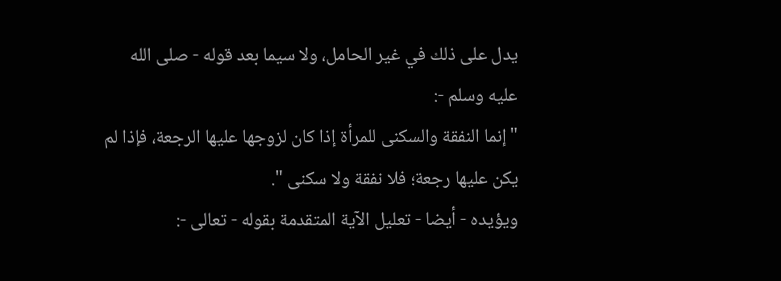يدل على ذلك في غير الحامل، ولا سيما بعد قوله - صلى الله عليه وسلم -:
" إنما النفقة والسكنى للمرأة إذا كان لزوجها عليها الرجعة، فإذا لم يكن عليها رجعة؛ فلا نفقة ولا سكنى ".
ويؤيده - أيضا - تعليل الآية المتقدمة بقوله - تعالى -: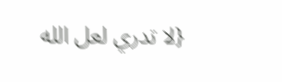{لا تدري لعل الله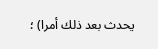يحدث بعد ذلك أمرا) ؛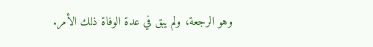وهو الرجعة، ولم يبق في عدة الوفاة ذلك الأمر.